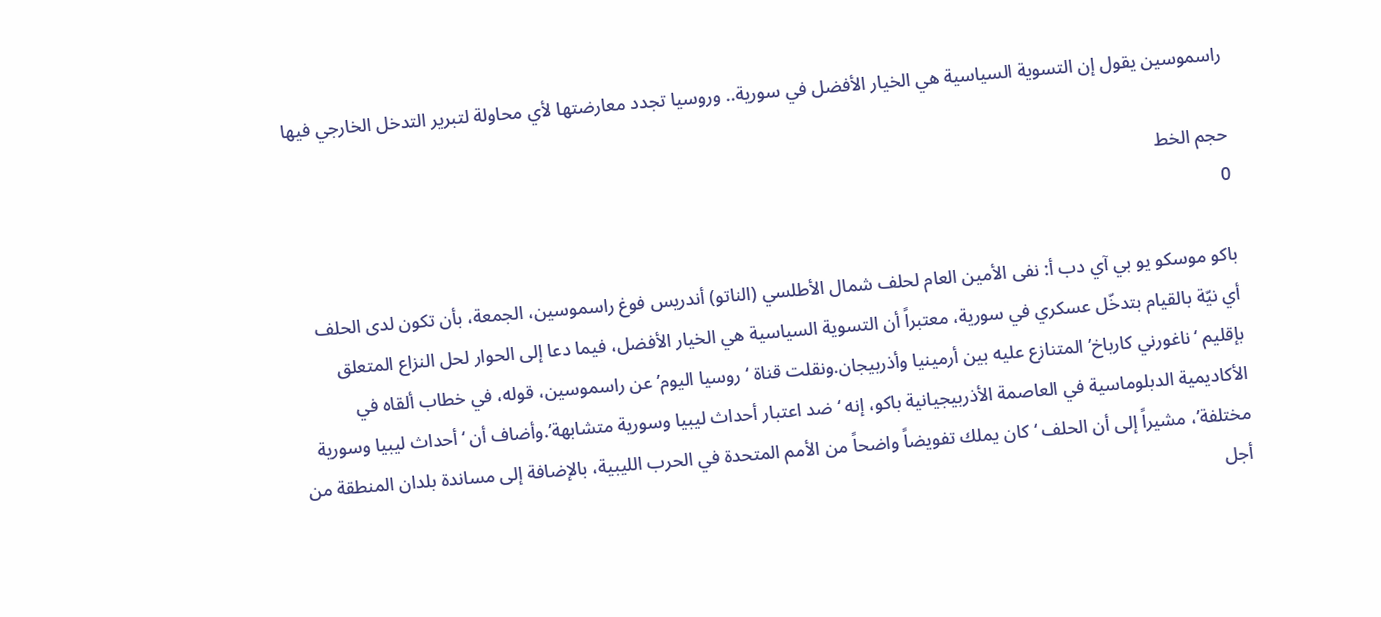راسموسين يقول إن التسوية السياسية هي الخيار الأفضل في سورية.. وروسيا تجدد معارضتها لأي محاولة لتبرير التدخل الخارجي فيها

حجم الخط
0

باكو موسكو يو بي آي دب أ: نفى الأمين العام لحلف شمال الأطلسي (الناتو) أندريس فوغ راسموسين، الجمعة، بأن تكون لدى الحلف أي نيّة بالقيام بتدخّل عسكري في سورية، معتبراً أن التسوية السياسية هي الخيار الأفضل، فيما دعا إلى الحوار لحل النزاع المتعلق بإقليم ‘ناغورني كارباخ’ المتنازع عليه بين أرمينيا وأذربيجان.ونقلت قناة ‘روسيا اليوم’ عن راسموسين، قوله، في خطاب ألقاه في الأكاديمية الدبلوماسية في العاصمة الأذربيجيانية باكو، إنه ‘ضد اعتبار أحداث ليبيا وسورية متشابهة’.وأضاف أن ‘أحداث ليبيا وسورية مختلفة’، مشيراً إلى أن الحلف ‘كان يملك تفويضاً واضحاً من الأمم المتحدة في الحرب الليبية، بالإضافة إلى مساندة بلدان المنطقة من أجل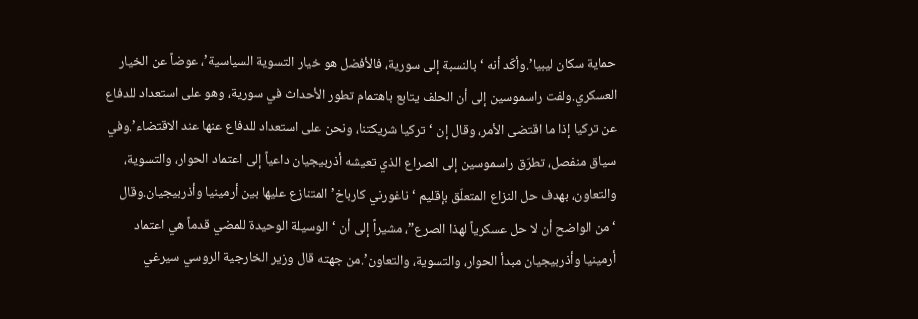حماية سكان ليبيا’.وأكّد أنه ‘بالنسبة إلى سورية، فالأفضل هو خيار التسوية السياسية’، عوضاً عن الخيار العسكري.ولفت راسموسين إلى أن الحلف يتابع باهتمام تطور الأحداث في سورية، وهو على استعداد للدفاع عن تركيا إذا ما اقتضى الأمر، وقال إن ‘تركيا شريكتنا، ونحن على استعداد للدفاع عنها عند الاقتضاء’.وفي سياق منفصل، تطرّق راسموسين إلى الصراع الذي تعيشه أذربيجيان داعياً إلى اعتماد الحوار، والتسوية، والتعاون، بهدف حل النزاع المتعلّق بإقليم ‘ناغورني كارباخ’ المتنازع عليها بين أرمينيا وأذربيجيان.وقال ‘من الواضح أن لا حل عسكرياً لهذا الصرع”، مشيراً إلى أن ‘الوسيلة الوحيدة للمضي قدماً هي اعتماد أرمينيا وأذربيجيان مبدأ الحوار، والتسوية، والتعاون’.من جهته قال وزير الخارجية الروسي سيرغي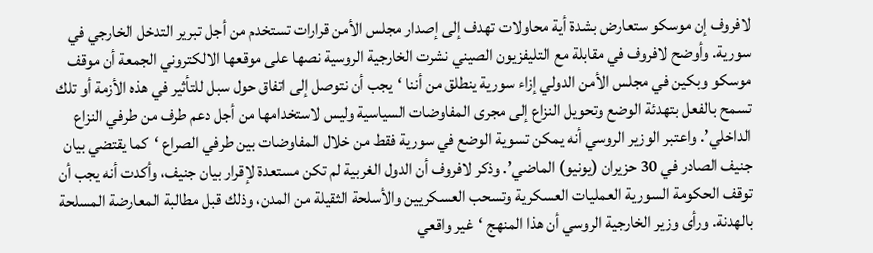لافروف إن موسكو ستعارض بشدة أية محاولات تهدف إلى إصدار مجلس الأمن قرارات تستخدم من أجل تبرير التدخل الخارجي في سورية. وأوضح لافروف في مقابلة مع التليفزيون الصيني نشرت الخارجية الروسية نصها على موقعها الالكتروني الجمعة أن موقف موسكو وبكين في مجلس الأمن الدولي إزاء سورية ينطلق من أننا ‘يجب أن نتوصل إلى اتفاق حول سبل للتأثير في هذه الأزمة أو تلك تسمح بالفعل بتهدئة الوضع وتحويل النزاع إلى مجرى المفاوضات السياسية وليس لاستخدامها من أجل دعم طرف من طرفي النزاع الداخلي’. واعتبر الوزير الروسي أنه يمكن تسوية الوضع في سورية فقط من خلال المفاوضات بين طرفي الصراع ‘كما يقتضي بيان جنيف الصادر في 30 حزيران (يونيو) الماضي’. وذكر لافروف أن الدول الغربية لم تكن مستعدة لإقرار بيان جنيف، وأكدت أنه يجب أن توقف الحكومة السورية العمليات العسكرية وتسحب العسكريين والأسلحة الثقيلة من المدن، وذلك قبل مطالبة المعارضة المسلحة بالهدنة. ورأى وزير الخارجية الروسي أن هذا المنهج ‘غير واقعي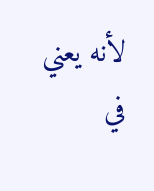لأنه يعني في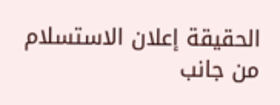الحقيقة إعلان الاستسلام من جانب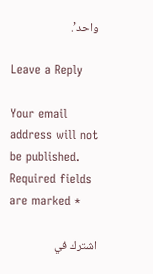واحد’.

Leave a Reply

Your email address will not be published. Required fields are marked *

اشترك في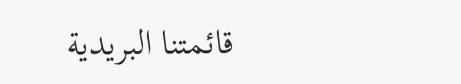قائمتنا البريدية